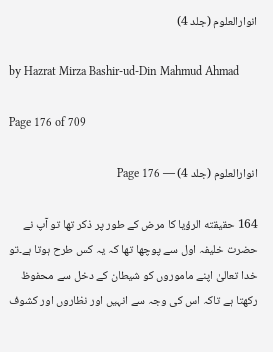انوارالعلوم (جلد 4)

by Hazrat Mirza Bashir-ud-Din Mahmud Ahmad

Page 176 of 709

انوارالعلوم (جلد 4) — Page 176

164 حقیقته الرؤيا کا مرض کے طور پر ذکر تھا تو آپ نے حضرت خلیفہ اول سے پوچھا تھا کہ یہ کس طرح ہوتا ہے۔تو خدا تعالیٰ اپنے ماموروں کو شیطان کے دخل سے محفوظ رکھتا ہے تاکہ اس کی وجہ سے انہیں اور نظاروں اور کشوف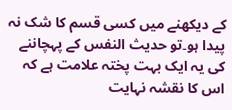کے دیکھنے میں کسی قسم کا شک نہ پیدا ہو۔تو حدیث النفس کے پہچاننے کی یہ ایک بہت پختہ علامت ہے کہ اس کا نقشہ نہایت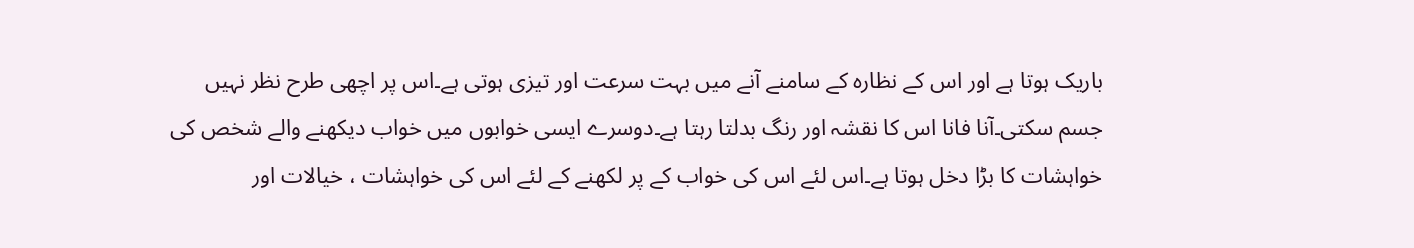باریک ہوتا ہے اور اس کے نظارہ کے سامنے آنے میں بہت سرعت اور تیزی ہوتی ہے۔اس پر اچھی طرح نظر نہیں جسم سکتی۔آنا فانا اس کا نقشہ اور رنگ بدلتا رہتا ہے۔دوسرے ایسی خوابوں میں خواب دیکھنے والے شخص کی خواہشات کا بڑا دخل ہوتا ہے۔اس لئے اس کی خواب کے پر لکھنے کے لئے اس کی خواہشات ، خیالات اور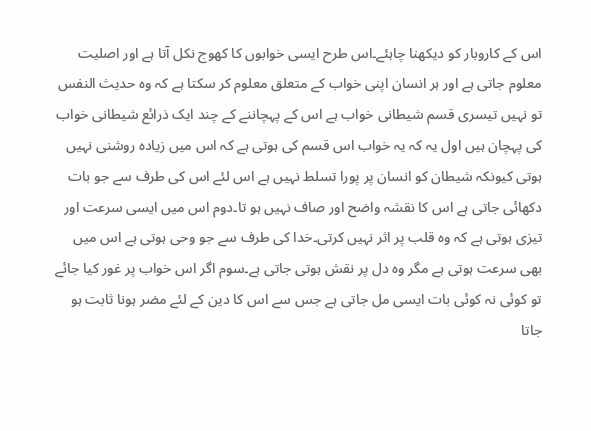اس کے کاروبار کو دیکھنا چاہئے۔اس طرح ایسی خوابوں کا کھوج نکل آتا ہے اور اصلیت معلوم جاتی ہے اور ہر انسان اپنی خواب کے متعلق معلوم کر سکتا ہے کہ وہ حدیث النفس تو نہیں تیسری قسم شیطانی خواب ہے اس کے پہچاننے کے چند ایک ذرائع شیطانی خواب کی پہچان ہیں اول یہ کہ یہ خواب اس قسم کی ہوتی ہے کہ اس میں زیادہ روشنی نہیں ہوتی کیونکہ شیطان کو انسان پر پورا تسلط نہیں ہے اس لئے اس کی طرف سے جو بات دکھائی جاتی ہے اس کا نقشہ واضح اور صاف نہیں ہو تا۔دوم اس میں ایسی سرعت اور تیزی ہوتی ہے کہ وہ قلب پر اثر نہیں کرتی۔خدا کی طرف سے جو وحی ہوتی ہے اس میں بھی سرعت ہوتی ہے مگر وہ دل پر نقش ہوتی جاتی ہے۔سوم اگر اس خواب پر غور کیا جائے تو کوئی نہ کوئی بات ایسی مل جاتی ہے جس سے اس کا دین کے لئے مضر ہونا ثابت ہو جاتا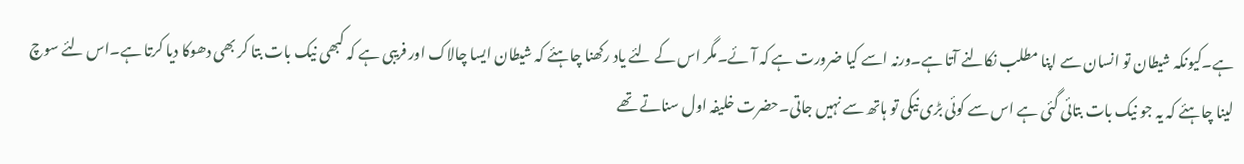ہے۔کیونکہ شیطان تو انسان سے اپنا مطلب نکالنے آتا ہے۔ورنہ اسے کیا ضرورت ہے کہ آئے۔مگر اس کے لئے یاد رکھنا چاہئے کہ شیطان ایسا چالاک اور فریبی ہے کہ کبھی نیک بات بتا کر بھی دھوکا دیا کرتا ہے۔اس لئے سوچ لینا چاہئے کہ یہ جو نیک بات بتائی گئی ہے اس سے کوئی بڑی نیکی تو ہاتھ سے نہیں جاتی۔حضرت خلیفہ اول سناتے تھے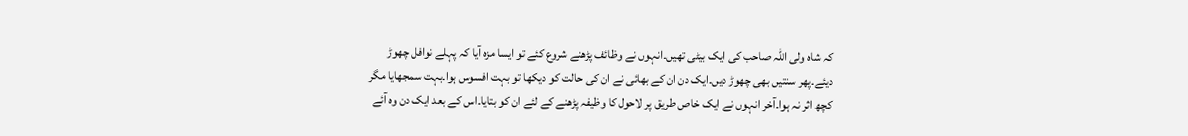کہ شاہ ولی اللہ صاحب کی ایک بیٹی تھیں۔انہوں نے وظائف پڑھنے شروع کئے تو ایسا مزہ آیا کہ پہلے نوافل چھوڑ دیئے۔پھر سنتیں بھی چھوڑ دیں۔ایک دن ان کے بھائی نے ان کی حالت کو دیکھا تو بہت افسوس ہوا۔بہت سمجھایا مگر کچھ اثر نہ ہوا۔آخر انہوں نے ایک خاص طریق پر لاحول کا وظیفہ پڑھنے کے لئے ان کو بتایا۔اس کے بعد ایک دن وہ آئے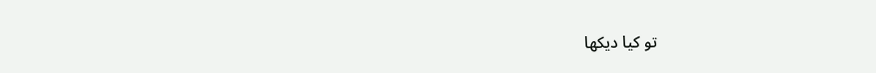تو کیا دیکھا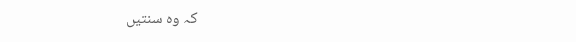کہ وہ سنتیں